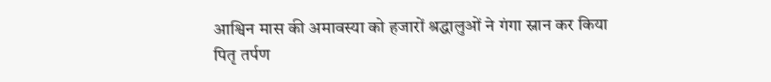आश्विन मास की अमावस्या को हजारों श्रद्धालुओं ने गंगा स्नान कर किया पितृ तर्पण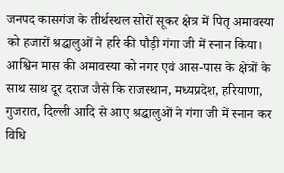जनपद कासगंज के तीर्थस्थल सोरों सूकर क्षेत्र में पितृ अमावस्या को हजारों श्रद्धालुओं ने हरि की पौड़ी गंगा जी में स्नान किया। आश्विन मास की अमावस्या को नगर एवं आस-पास के क्षेत्रों के साथ साथ दूर दराज जैसे कि राजस्थान, मध्यप्रदेश, हरियाणा, गुजरात, दिल्ली आदि से आए श्रद्धालुओं ने गंगा जी में स्नान कर विधि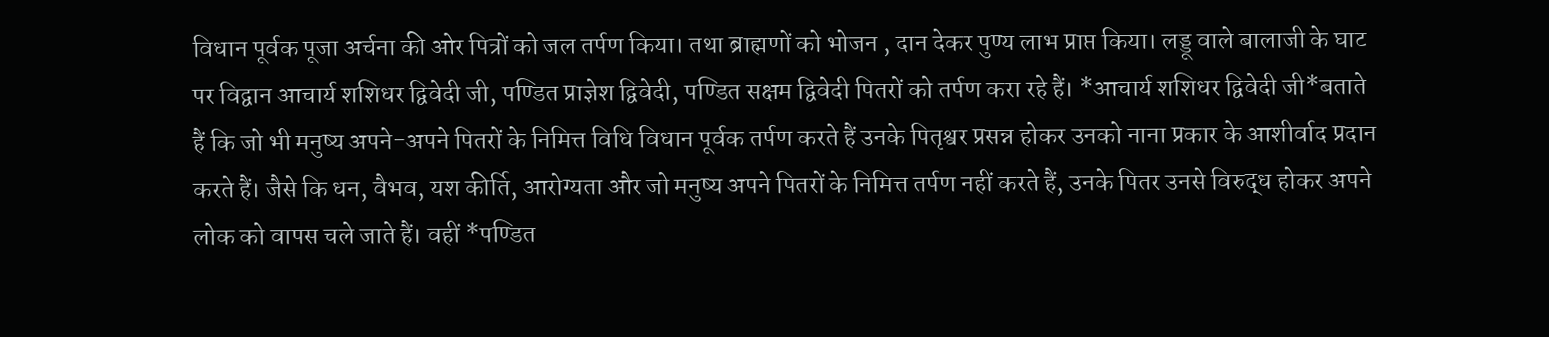विधान पूर्वक पूजा अर्चना की ओर पित्रों को जल तर्पण किया। तथा ब्राह्मणों को भोजन , दान देकर पुण्य लाभ प्राप्त किया। लड्डू वाले बालाजी के घाट पर विद्वान आचार्य शशिधर द्विवेदी जी, पण्डित प्राज्ञेश द्विवेदी, पण्डित सक्षम द्विवेदी पितरों को तर्पण करा रहे हैं। *आचार्य शशिधर द्विवेदी जी*बताते हैं कि जो भी मनुष्य अपने-अपने पितरों के निमित्त विधि विधान पूर्वक तर्पण करते हैं उनके पितृश्वर प्रसन्न होकर उनको नाना प्रकार के आशीर्वाद प्रदान करते हैं। जैसे कि धन, वैभव, यश कीर्ति, आरोग्यता और जो मनुष्य अपने पितरों के निमित्त तर्पण नहीं करते हैं, उनके पितर उनसे विरुद्ध होकर अपने लोक को वापस चले जाते हैं। वहीं *पण्डित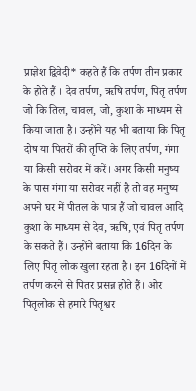प्राज्ञेश द्विवेदी* कहते हैं कि तर्पण तीन प्रकार के होते हैं । देव तर्पण, ऋषि तर्पण, पितृ तर्पण जो कि तिल, चावल, जो, कुशा के माध्यम से किया जाता है। उन्होंने यह भी बताया कि पितृ दोष या पितरों की तृप्ति के लिए तर्पण, गंगा या किसी सरोवर में करें। अगर किसी मनुष्य के पास गंगा या सरोवर नहीं है तो वह मनुष्य अपने घर में पीतल के पात्र हैं जो चावल आदि कुशा के माध्यम से देव, ऋषि, एवं पितृ तर्पण के सकते हैं। उन्होंने बताया कि 16दिन के लिए पितृ लोक खुला रहता है। इन 16दिनों में तर्पण करने से पितर प्रसन्न होते हैं। ओर पितृलोक से हमारे पितृश्वर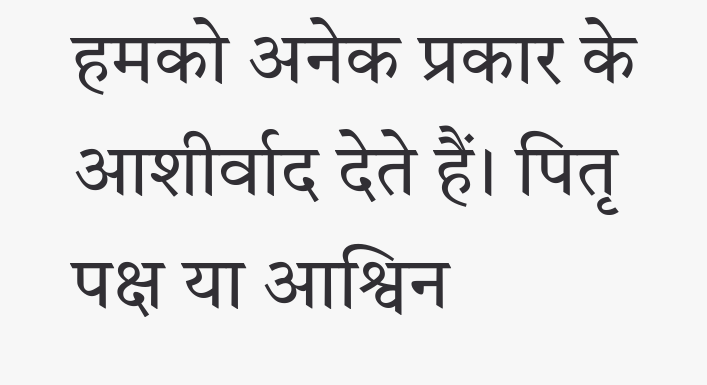हमको अनेक प्रकार के आशीर्वाद देते हैं। पितृ पक्ष या आश्विन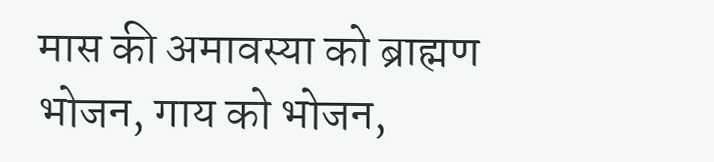मास की अमावस्या को ब्राह्मण भोजन, गाय को भोजन,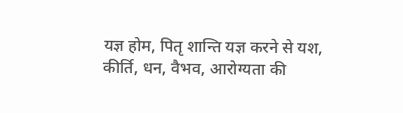यज्ञ होम, पितृ शान्ति यज्ञ करने से यश, कीर्ति, धन, वैभव, आरोग्यता की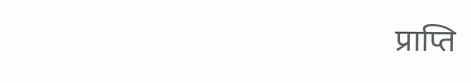प्राप्ति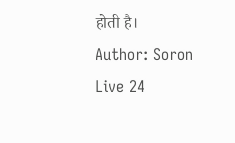होती है।
Author: Soron Live 24